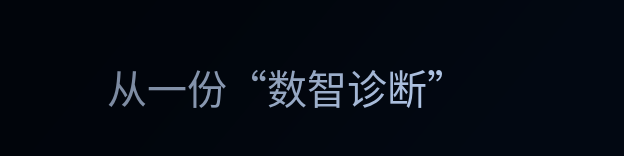从一份“数智诊断”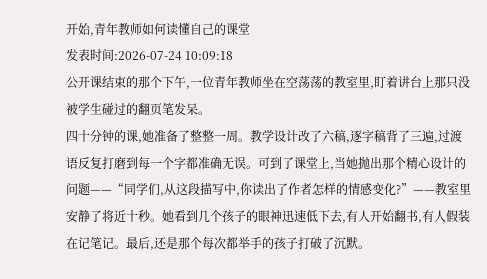开始,青年教师如何读懂自己的课堂
发表时间:2026-07-24 10:09:18
公开课结束的那个下午,一位青年教师坐在空荡荡的教室里,盯着讲台上那只没被学生碰过的翻页笔发呆。
四十分钟的课,她准备了整整一周。教学设计改了六稿,逐字稿背了三遍,过渡语反复打磨到每一个字都准确无误。可到了课堂上,当她抛出那个精心设计的问题——“同学们,从这段描写中,你读出了作者怎样的情感变化?”——教室里安静了将近十秒。她看到几个孩子的眼神迅速低下去,有人开始翻书,有人假装在记笔记。最后,还是那个每次都举手的孩子打破了沉默。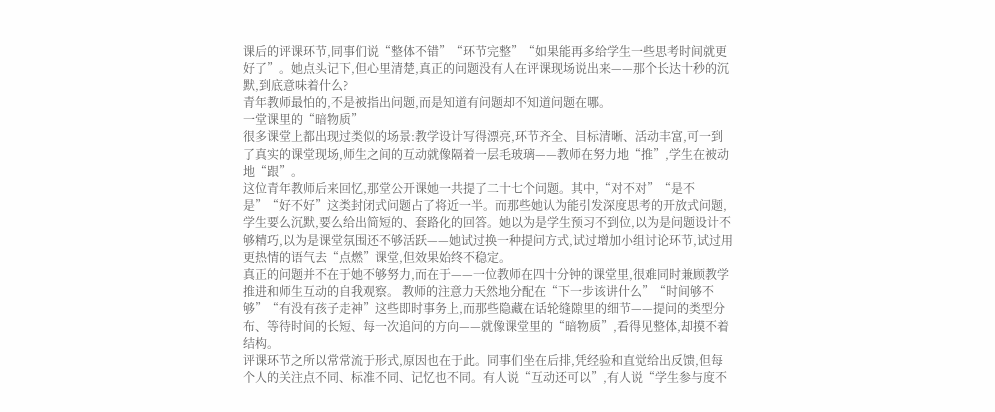课后的评课环节,同事们说“整体不错”“环节完整”“如果能再多给学生一些思考时间就更好了”。她点头记下,但心里清楚,真正的问题没有人在评课现场说出来——那个长达十秒的沉默,到底意味着什么?
青年教师最怕的,不是被指出问题,而是知道有问题却不知道问题在哪。
一堂课里的“暗物质”
很多课堂上都出现过类似的场景:教学设计写得漂亮,环节齐全、目标清晰、活动丰富,可一到了真实的课堂现场,师生之间的互动就像隔着一层毛玻璃——教师在努力地“推”,学生在被动地“跟”。
这位青年教师后来回忆,那堂公开课她一共提了二十七个问题。其中,“对不对”“是不是”“好不好”这类封闭式问题占了将近一半。而那些她认为能引发深度思考的开放式问题,学生要么沉默,要么给出简短的、套路化的回答。她以为是学生预习不到位,以为是问题设计不够精巧,以为是课堂氛围还不够活跃——她试过换一种提问方式,试过增加小组讨论环节,试过用更热情的语气去“点燃”课堂,但效果始终不稳定。
真正的问题并不在于她不够努力,而在于——一位教师在四十分钟的课堂里,很难同时兼顾教学推进和师生互动的自我观察。 教师的注意力天然地分配在“下一步该讲什么”“时间够不够”“有没有孩子走神”这些即时事务上,而那些隐藏在话轮缝隙里的细节——提问的类型分布、等待时间的长短、每一次追问的方向——就像课堂里的“暗物质”,看得见整体,却摸不着结构。
评课环节之所以常常流于形式,原因也在于此。同事们坐在后排,凭经验和直觉给出反馈,但每个人的关注点不同、标准不同、记忆也不同。有人说“互动还可以”,有人说“学生参与度不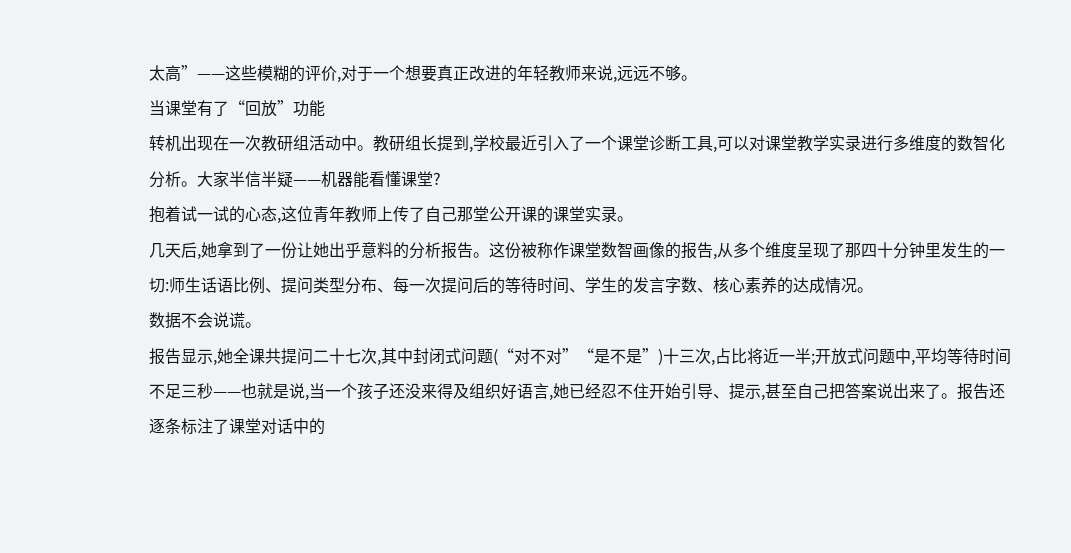太高”——这些模糊的评价,对于一个想要真正改进的年轻教师来说,远远不够。
当课堂有了“回放”功能
转机出现在一次教研组活动中。教研组长提到,学校最近引入了一个课堂诊断工具,可以对课堂教学实录进行多维度的数智化分析。大家半信半疑——机器能看懂课堂?
抱着试一试的心态,这位青年教师上传了自己那堂公开课的课堂实录。
几天后,她拿到了一份让她出乎意料的分析报告。这份被称作课堂数智画像的报告,从多个维度呈现了那四十分钟里发生的一切:师生话语比例、提问类型分布、每一次提问后的等待时间、学生的发言字数、核心素养的达成情况。
数据不会说谎。
报告显示,她全课共提问二十七次,其中封闭式问题(“对不对”“是不是”)十三次,占比将近一半;开放式问题中,平均等待时间不足三秒——也就是说,当一个孩子还没来得及组织好语言,她已经忍不住开始引导、提示,甚至自己把答案说出来了。报告还逐条标注了课堂对话中的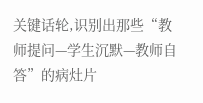关键话轮,识别出那些“教师提问—学生沉默—教师自答”的病灶片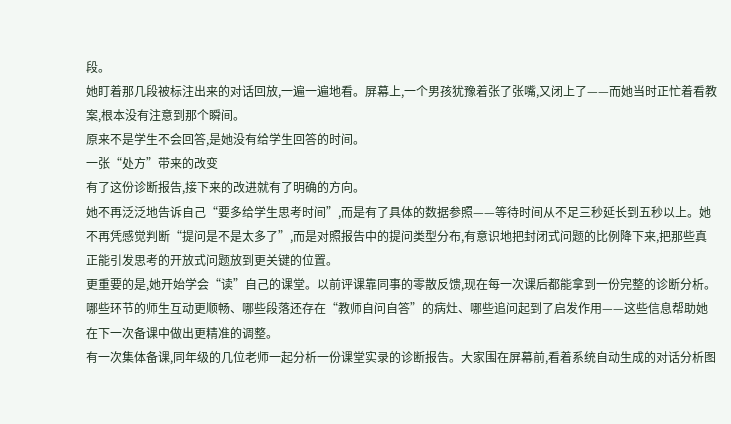段。
她盯着那几段被标注出来的对话回放,一遍一遍地看。屏幕上,一个男孩犹豫着张了张嘴,又闭上了——而她当时正忙着看教案,根本没有注意到那个瞬间。
原来不是学生不会回答,是她没有给学生回答的时间。
一张“处方”带来的改变
有了这份诊断报告,接下来的改进就有了明确的方向。
她不再泛泛地告诉自己“要多给学生思考时间”,而是有了具体的数据参照——等待时间从不足三秒延长到五秒以上。她不再凭感觉判断“提问是不是太多了”,而是对照报告中的提问类型分布,有意识地把封闭式问题的比例降下来,把那些真正能引发思考的开放式问题放到更关键的位置。
更重要的是,她开始学会“读”自己的课堂。以前评课靠同事的零散反馈,现在每一次课后都能拿到一份完整的诊断分析。哪些环节的师生互动更顺畅、哪些段落还存在“教师自问自答”的病灶、哪些追问起到了启发作用——这些信息帮助她在下一次备课中做出更精准的调整。
有一次集体备课,同年级的几位老师一起分析一份课堂实录的诊断报告。大家围在屏幕前,看着系统自动生成的对话分析图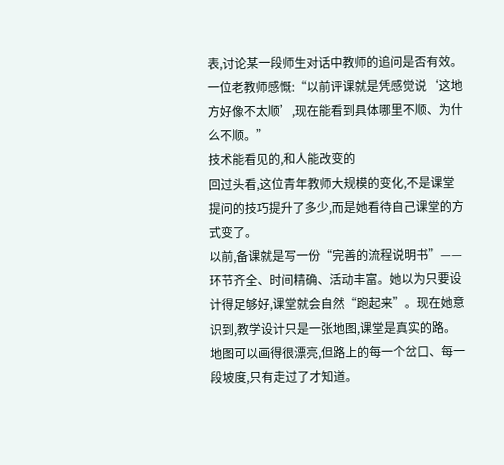表,讨论某一段师生对话中教师的追问是否有效。一位老教师感慨:“以前评课就是凭感觉说‘这地方好像不太顺’,现在能看到具体哪里不顺、为什么不顺。”
技术能看见的,和人能改变的
回过头看,这位青年教师大规模的变化,不是课堂提问的技巧提升了多少,而是她看待自己课堂的方式变了。
以前,备课就是写一份“完善的流程说明书”——环节齐全、时间精确、活动丰富。她以为只要设计得足够好,课堂就会自然“跑起来”。现在她意识到,教学设计只是一张地图,课堂是真实的路。地图可以画得很漂亮,但路上的每一个岔口、每一段坡度,只有走过了才知道。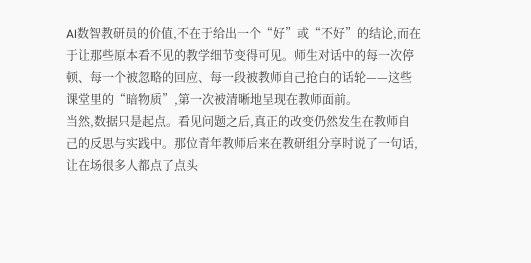AI数智教研员的价值,不在于给出一个“好”或“不好”的结论,而在于让那些原本看不见的教学细节变得可见。师生对话中的每一次停顿、每一个被忽略的回应、每一段被教师自己抢白的话轮——这些课堂里的“暗物质”,第一次被清晰地呈现在教师面前。
当然,数据只是起点。看见问题之后,真正的改变仍然发生在教师自己的反思与实践中。那位青年教师后来在教研组分享时说了一句话,让在场很多人都点了点头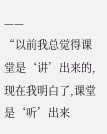——
“以前我总觉得课堂是‘讲’出来的,现在我明白了,课堂是‘听’出来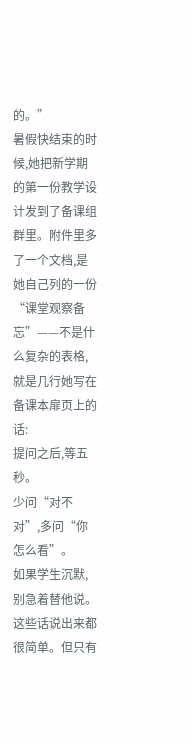的。”
暑假快结束的时候,她把新学期的第一份教学设计发到了备课组群里。附件里多了一个文档,是她自己列的一份“课堂观察备忘”——不是什么复杂的表格,就是几行她写在备课本扉页上的话:
提问之后,等五秒。
少问“对不对”,多问“你怎么看”。
如果学生沉默,别急着替他说。
这些话说出来都很简单。但只有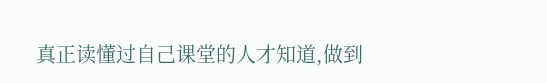真正读懂过自己课堂的人才知道,做到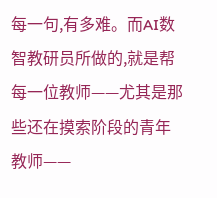每一句,有多难。而AI数智教研员所做的,就是帮每一位教师——尤其是那些还在摸索阶段的青年教师——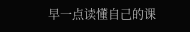早一点读懂自己的课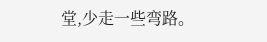堂,少走一些弯路。